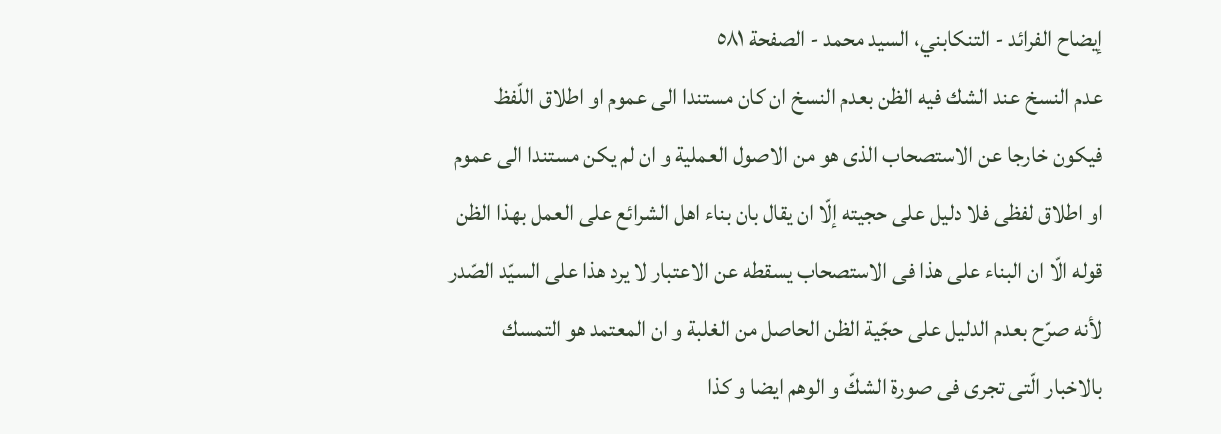إيضاح الفرائد - التنكابني، السيد محمد - الصفحة ٥٨١
عدم النسخ عند الشك فيه الظن بعدم النسخ ان كان مستندا الى عموم او اطلاق اللّفظ فيكون خارجا عن الاستصحاب الذى هو من الاصول العملية و ان لم يكن مستندا الى عموم او اطلاق لفظى فلا دليل على حجيته إلّا ان يقال بان بناء اهل الشرائع على العمل بهذا الظن قوله الّا ان البناء على هذا فى الاستصحاب يسقطه عن الاعتبار لا يرد هذا على السيّد الصّدر لأنه صرّح بعدم الدليل على حجّية الظن الحاصل من الغلبة و ان المعتمد هو التمسك بالاخبار الّتى تجرى فى صورة الشكّ و الوهم ايضا و كذا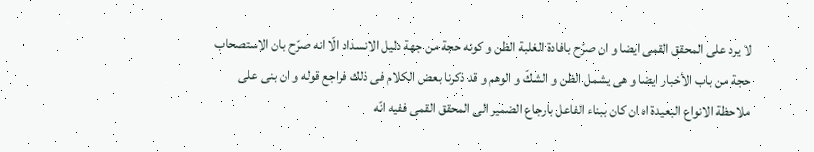لا يرد على المحقق القمى ايضا و ان صرّح بافادة الغلبة الظن و كونه حجة من جهة دليل الانسداد الّا انه صرّح بان الاستصحاب حجة من باب الأخبار ايضا و هى يشمل الظن و الشكّ و الوهم و قد ذكرنا بعض الكلام فى ذلك فراجع قوله و ان بنى على ملاحظة الانواع البعيدة اه ان كان ببناء الفاعل بارجاع الضمير الى المحقق القمى ففيه انّه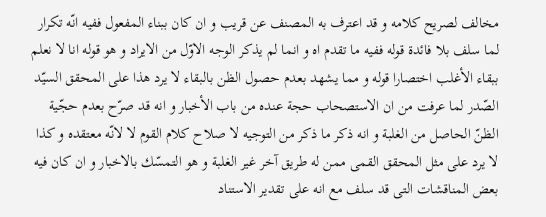مخالف لصريح كلامه و قد اعترف به المصنف عن قريب و ان كان ببناء المفعول ففيه انّه تكرار لما سلف بلا فائدة قوله ففيه ما تقدم اه و انما لم يذكر الوجه الاوّل من الايراد و هو قوله انا لا نعلم ببقاء الأغلب اختصارا قوله و مما يشهد بعدم حصول الظن بالبقاء لا يرد هذا على المحقق السيّد الصّدر لما عرفت من ان الاستصحاب حجة عنده من باب الأخبار و انه قد صرّح بعدم حجّية الظنّ الحاصل من الغلبة و انه ذكر ما ذكر من التوجيه لا صلاح كلام القوم لا لانّه معتقده و كذا لا يرد على مثل المحقق القمى ممن له طريق آخر غير الغلبة و هو التمسّك بالاخبار و ان كان فيه بعض المناقشات التى قد سلف مع انه على تقدير الاستناد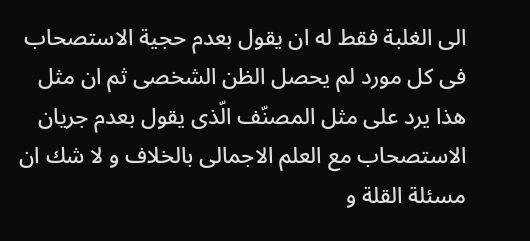الى الغلبة فقط له ان يقول بعدم حجية الاستصحاب فى كل مورد لم يحصل الظن الشخصى ثم ان مثل هذا يرد على مثل المصنّف الّذى يقول بعدم جريان الاستصحاب مع العلم الاجمالى بالخلاف و لا شك ان مسئلة القلة و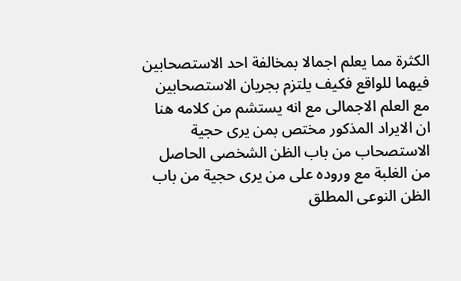الكثرة مما يعلم اجمالا بمخالفة احد الاستصحابين فيهما للواقع فكيف يلتزم بجريان الاستصحابين مع العلم الاجمالى مع انه يستشم من كلامه هنا ان الايراد المذكور مختص بمن يرى حجية الاستصحاب من باب الظن الشخصى الحاصل من الغلبة مع وروده على من يرى حجية من باب الظن النوعى المطلق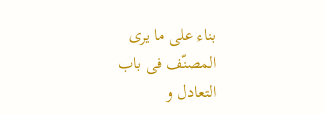بناء على ما يرى المصنّف فى باب التعادل و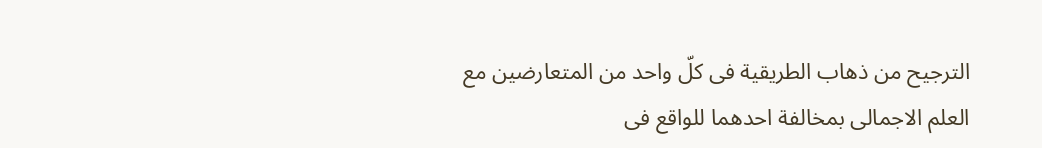الترجيح من ذهاب الطريقية فى كلّ واحد من المتعارضين مع العلم الاجمالى بمخالفة احدهما للواقع فى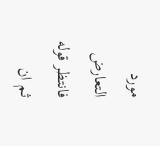مورد التعارض فانتظر قوله ثم ان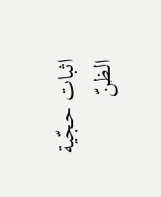اثبات حجّية الظنّ